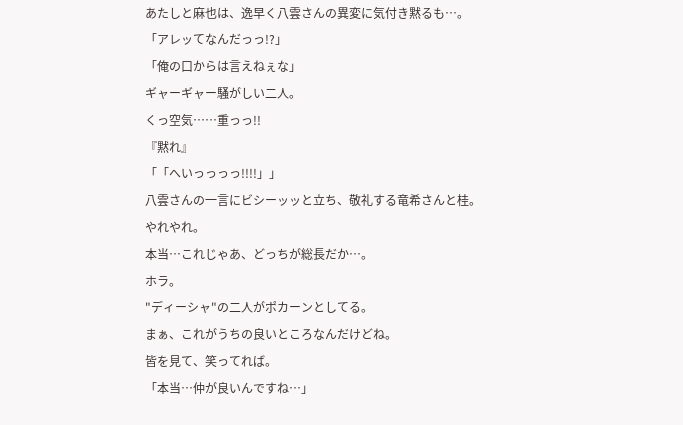あたしと麻也は、逸早く八雲さんの異変に気付き黙るも…。
「アレッてなんだっっ!?」
「俺の口からは言えねぇな」
ギャーギャー騒がしい二人。
くっ空気……重っっ!!
『黙れ』
「「へいっっっっ!!!!」」
八雲さんの一言にビシーッッと立ち、敬礼する竜希さんと桂。
やれやれ。
本当…これじゃあ、どっちが総長だか…。
ホラ。
"ディーシャ"の二人がポカーンとしてる。
まぁ、これがうちの良いところなんだけどね。
皆を見て、笑ってれば。
「本当…仲が良いんですね…」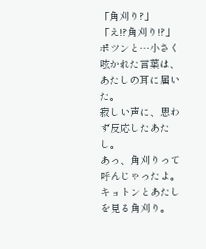「角刈り?」
「え!?角刈り!?」
ポツンと…小さく呟かれた言葉は、あたしの耳に届いた。
寂しい声に、思わず反応したあたし。
あっ、角刈りって呼んじゃったよ。
キョトンとあたしを見る角刈り。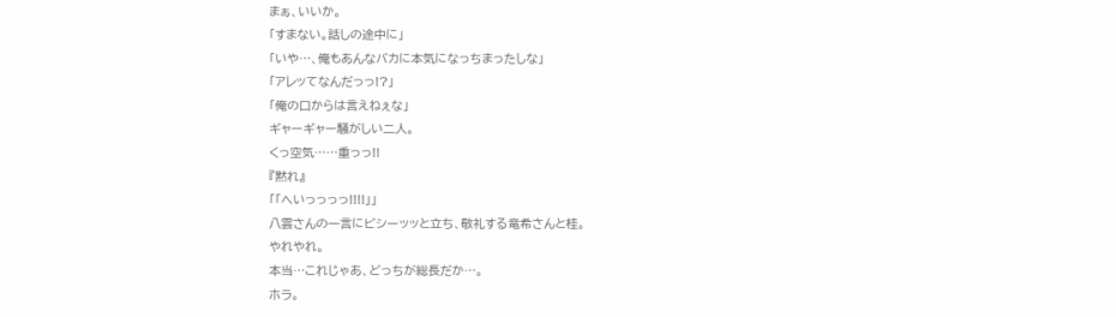まぁ、いいか。
「すまない。話しの途中に」
「いや…、俺もあんなバカに本気になっちまったしな」
「アレッてなんだっっ!?」
「俺の口からは言えねぇな」
ギャーギャー騒がしい二人。
くっ空気……重っっ!!
『黙れ』
「「へいっっっっ!!!!」」
八雲さんの一言にビシーッッと立ち、敬礼する竜希さんと桂。
やれやれ。
本当…これじゃあ、どっちが総長だか…。
ホラ。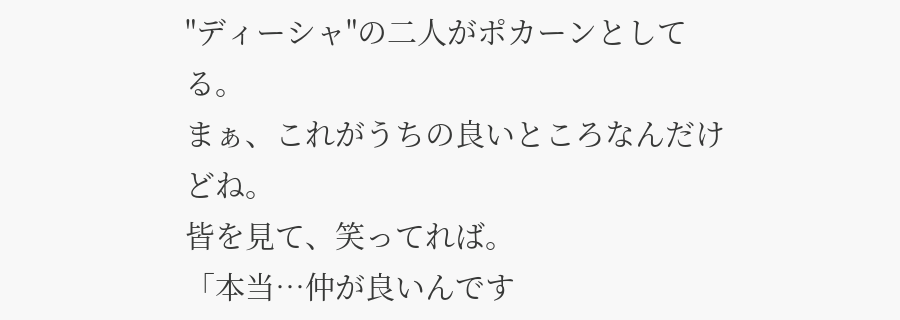"ディーシャ"の二人がポカーンとしてる。
まぁ、これがうちの良いところなんだけどね。
皆を見て、笑ってれば。
「本当…仲が良いんです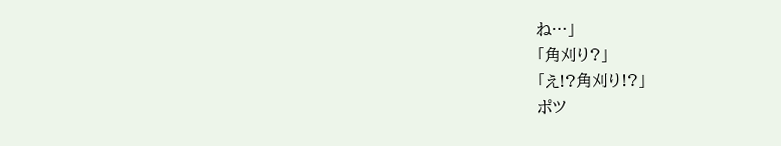ね…」
「角刈り?」
「え!?角刈り!?」
ポツ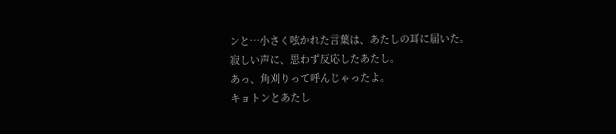ンと…小さく呟かれた言葉は、あたしの耳に届いた。
寂しい声に、思わず反応したあたし。
あっ、角刈りって呼んじゃったよ。
キョトンとあたし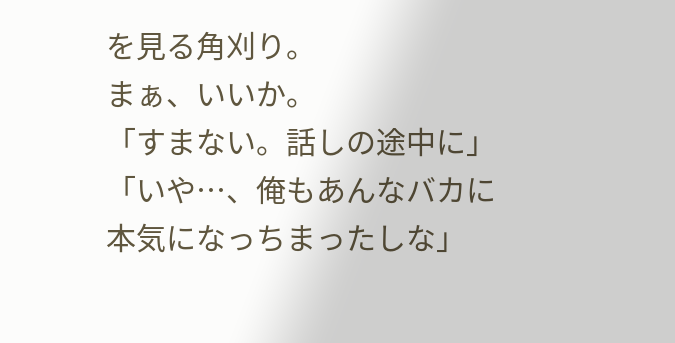を見る角刈り。
まぁ、いいか。
「すまない。話しの途中に」
「いや…、俺もあんなバカに本気になっちまったしな」